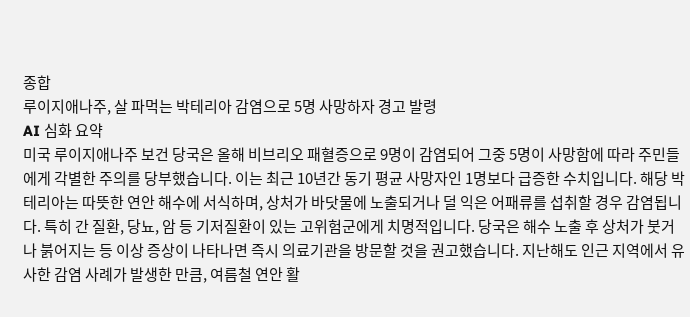종합
루이지애나주, 살 파먹는 박테리아 감염으로 5명 사망하자 경고 발령
AI 심화 요약
미국 루이지애나주 보건 당국은 올해 비브리오 패혈증으로 9명이 감염되어 그중 5명이 사망함에 따라 주민들에게 각별한 주의를 당부했습니다. 이는 최근 10년간 동기 평균 사망자인 1명보다 급증한 수치입니다. 해당 박테리아는 따뜻한 연안 해수에 서식하며, 상처가 바닷물에 노출되거나 덜 익은 어패류를 섭취할 경우 감염됩니다. 특히 간 질환, 당뇨, 암 등 기저질환이 있는 고위험군에게 치명적입니다. 당국은 해수 노출 후 상처가 붓거나 붉어지는 등 이상 증상이 나타나면 즉시 의료기관을 방문할 것을 권고했습니다. 지난해도 인근 지역에서 유사한 감염 사례가 발생한 만큼, 여름철 연안 활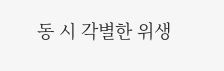동 시 각별한 위생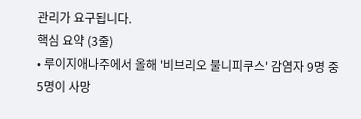관리가 요구됩니다.
핵심 요약 (3줄)
• 루이지애나주에서 올해 '비브리오 불니피쿠스' 감염자 9명 중 5명이 사망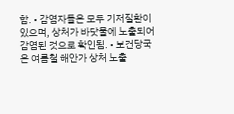함. • 감염자들은 모두 기저질환이 있으며, 상처가 바닷물에 노출되어 감염된 것으로 확인됨. • 보건당국은 여름철 해안가 상처 노출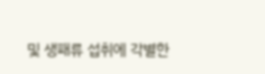및 생패류 섭취에 각별한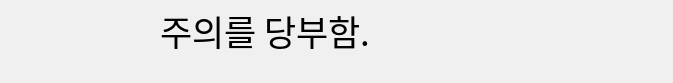주의를 당부함.